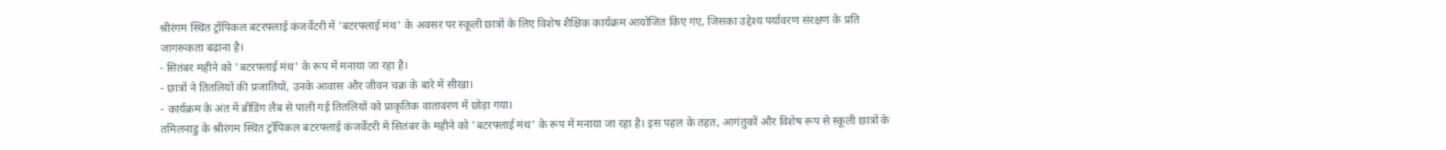श्रीरंगम स्थित ट्रॉपिकल बटरफ्लाई कंजर्वेटरी में 'बटरफ्लाई मंथ' के अवसर पर स्कूली छात्रों के लिए विशेष शैक्षिक कार्यक्रम आयोजित किए गए, जिसका उद्देश्य पर्यावरण संरक्षण के प्रति जागरूकता बढ़ाना है।
- सितंबर महीने को 'बटरफ्लाई मंथ' के रूप में मनाया जा रहा है।
- छात्रों ने तितलियों की प्रजातियों, उनके आवास और जीवन चक्र के बारे में सीखा।
- कार्यक्रम के अंत में ब्रीडिंग लैब से पाली गई तितलियों को प्राकृतिक वातावरण में छोड़ा गया।
तमिलनाडु के श्रीरंगम स्थित ट्रॉपिकल बटरफ्लाई कंजर्वेटरी में सितंबर के महीने को 'बटरफ्लाई मंथ' के रूप में मनाया जा रहा है। इस पहल के तहत, आगंतुकों और विशेष रूप से स्कूली छात्रों के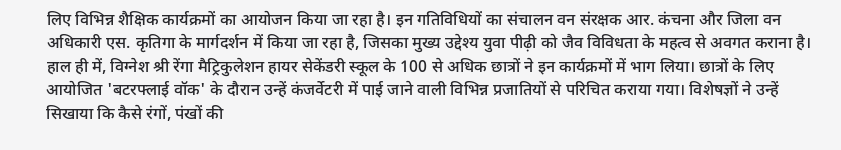लिए विभिन्न शैक्षिक कार्यक्रमों का आयोजन किया जा रहा है। इन गतिविधियों का संचालन वन संरक्षक आर. कंचना और जिला वन अधिकारी एस. कृतिगा के मार्गदर्शन में किया जा रहा है, जिसका मुख्य उद्देश्य युवा पीढ़ी को जैव विविधता के महत्व से अवगत कराना है।
हाल ही में, विग्नेश श्री रेंगा मैट्रिकुलेशन हायर सेकेंडरी स्कूल के 100 से अधिक छात्रों ने इन कार्यक्रमों में भाग लिया। छात्रों के लिए आयोजित 'बटरफ्लाई वॉक' के दौरान उन्हें कंजर्वेटरी में पाई जाने वाली विभिन्न प्रजातियों से परिचित कराया गया। विशेषज्ञों ने उन्हें सिखाया कि कैसे रंगों, पंखों की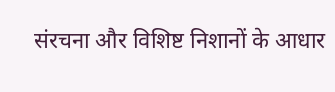संरचना और विशिष्ट निशानों के आधार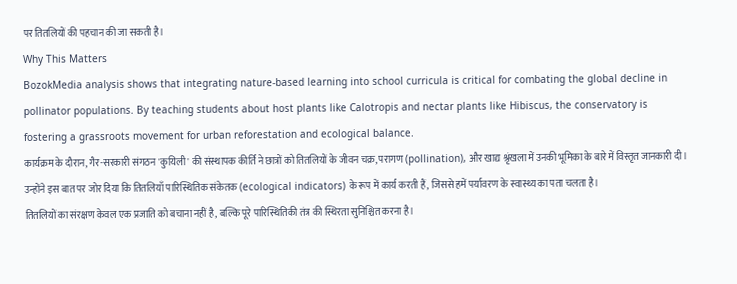पर तितलियों की पहचान की जा सकती है।
Why This Matters
BozokMedia analysis shows that integrating nature-based learning into school curricula is critical for combating the global decline in pollinator populations. By teaching students about host plants like Calotropis and nectar plants like Hibiscus, the conservatory is fostering a grassroots movement for urban reforestation and ecological balance.
कार्यक्रम के दौरान, गैर-सरकारी संगठन 'कुयिली' की संस्थापक कीर्ति ने छात्रों को तितलियों के जीवन चक्र, परागण (pollination), और खाद्य श्रृंखला में उनकी भूमिका के बारे में विस्तृत जानकारी दी। उन्होंने इस बात पर जोर दिया कि तितलियाँ पारिस्थितिक संकेतक (ecological indicators) के रूप में कार्य करती हैं, जिससे हमें पर्यावरण के स्वास्थ्य का पता चलता है।
तितलियों का संरक्षण केवल एक प्रजाति को बचाना नहीं है, बल्कि पूरे पारिस्थितिकी तंत्र की स्थिरता सुनिश्चित करना है।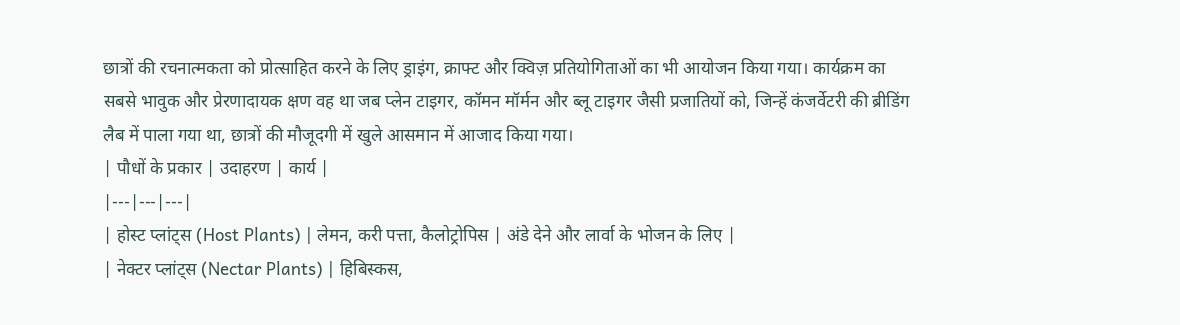छात्रों की रचनात्मकता को प्रोत्साहित करने के लिए ड्राइंग, क्राफ्ट और क्विज़ प्रतियोगिताओं का भी आयोजन किया गया। कार्यक्रम का सबसे भावुक और प्रेरणादायक क्षण वह था जब प्लेन टाइगर, कॉमन मॉर्मन और ब्लू टाइगर जैसी प्रजातियों को, जिन्हें कंजर्वेटरी की ब्रीडिंग लैब में पाला गया था, छात्रों की मौजूदगी में खुले आसमान में आजाद किया गया।
| पौधों के प्रकार | उदाहरण | कार्य |
|---|---|---|
| होस्ट प्लांट्स (Host Plants) | लेमन, करी पत्ता, कैलोट्रोपिस | अंडे देने और लार्वा के भोजन के लिए |
| नेक्टर प्लांट्स (Nectar Plants) | हिबिस्कस,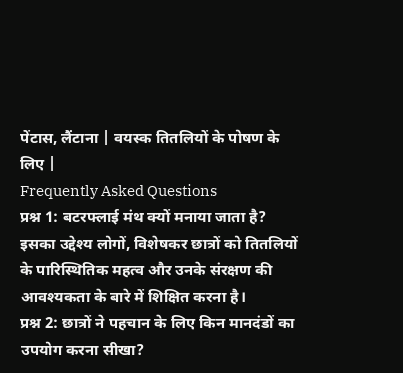पेंटास, लैंटाना | वयस्क तितलियों के पोषण के लिए |
Frequently Asked Questions
प्रश्न 1: बटरफ्लाई मंथ क्यों मनाया जाता है?
इसका उद्देश्य लोगों, विशेषकर छात्रों को तितलियों के पारिस्थितिक महत्व और उनके संरक्षण की आवश्यकता के बारे में शिक्षित करना है।
प्रश्न 2: छात्रों ने पहचान के लिए किन मानदंडों का उपयोग करना सीखा?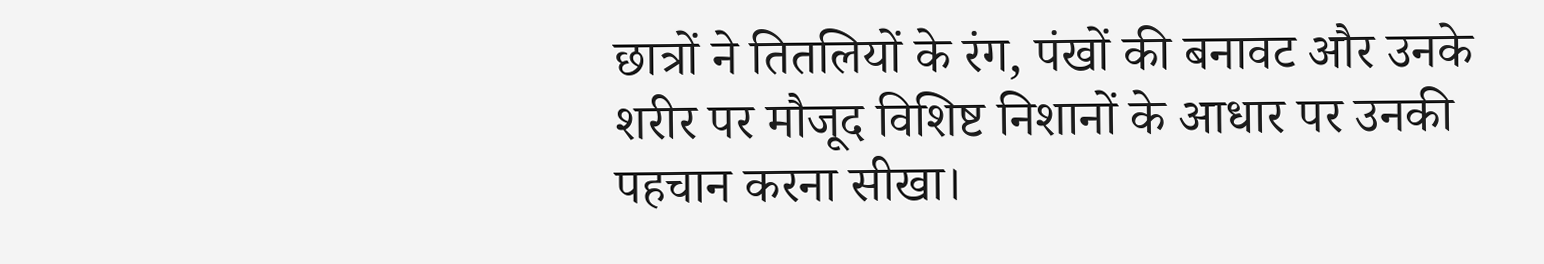छात्रों ने तितलियों के रंग, पंखों की बनावट और उनके शरीर पर मौजूद विशिष्ट निशानों के आधार पर उनकी पहचान करना सीखा।